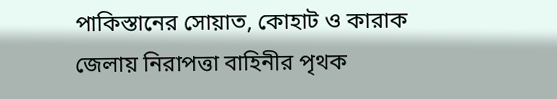পাকিস্তানের সোয়াত, কোহাট ও কারাক জেলায় নিরাপত্তা বাহিনীর পৃথক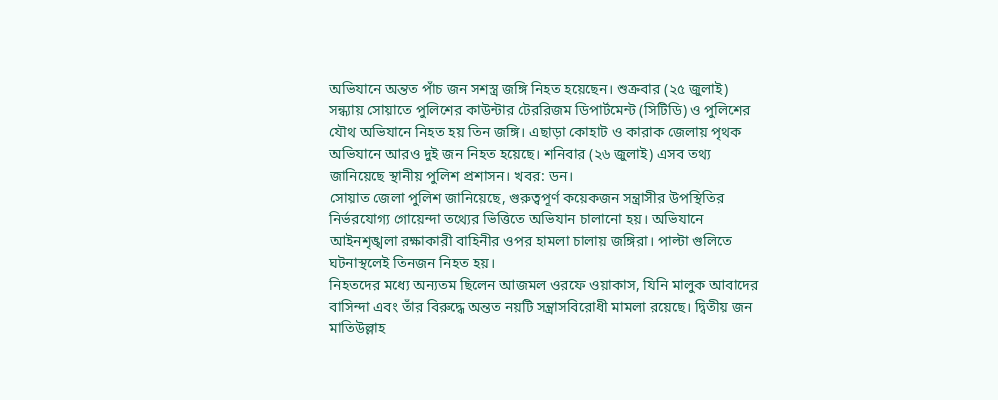অভিযানে অন্তত পাঁচ জন সশস্ত্র জঙ্গি নিহত হয়েছেন। শুক্রবার (২৫ জুলাই) সন্ধ্যায় সোয়াতে পুলিশের কাউন্টার টেররিজম ডিপার্টমেন্ট (সিটিডি) ও পুলিশের যৌথ অভিযানে নিহত হয় তিন জঙ্গি। এছাড়া কোহাট ও কারাক জেলায় পৃথক অভিযানে আরও দুই জন নিহত হয়েছে। শনিবার (২৬ জুলাই) এসব তথ্য জানিয়েছে স্থানীয় পুলিশ প্রশাসন। খবর: ডন।
সোয়াত জেলা পুলিশ জানিয়েছে, গুরুত্বপূর্ণ কয়েকজন সন্ত্রাসীর উপস্থিতির নির্ভরযোগ্য গোয়েন্দা তথ্যের ভিত্তিতে অভিযান চালানো হয়। অভিযানে আইনশৃঙ্খলা রক্ষাকারী বাহিনীর ওপর হামলা চালায় জঙ্গিরা। পাল্টা গুলিতে ঘটনাস্থলেই তিনজন নিহত হয়।
নিহতদের মধ্যে অন্যতম ছিলেন আজমল ওরফে ওয়াকাস, যিনি মালুক আবাদের বাসিন্দা এবং তাঁর বিরুদ্ধে অন্তত নয়টি সন্ত্রাসবিরোধী মামলা রয়েছে। দ্বিতীয় জন মাতিউল্লাহ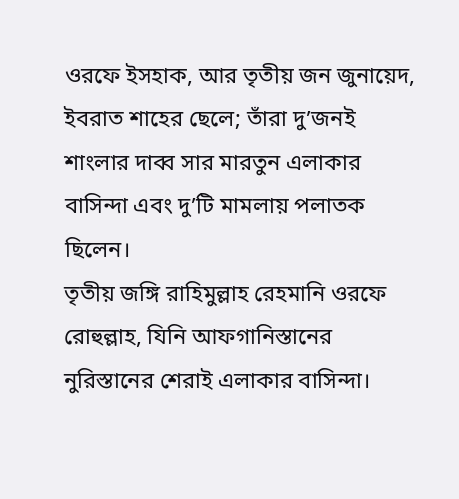ওরফে ইসহাক, আর তৃতীয় জন জুনায়েদ, ইবরাত শাহের ছেলে; তাঁরা দু’জনই শাংলার দাব্ব সার মারতুন এলাকার বাসিন্দা এবং দু’টি মামলায় পলাতক ছিলেন।
তৃতীয় জঙ্গি রাহিমুল্লাহ রেহমানি ওরফে রোহুল্লাহ, যিনি আফগানিস্তানের নুরিস্তানের শেরাই এলাকার বাসিন্দা।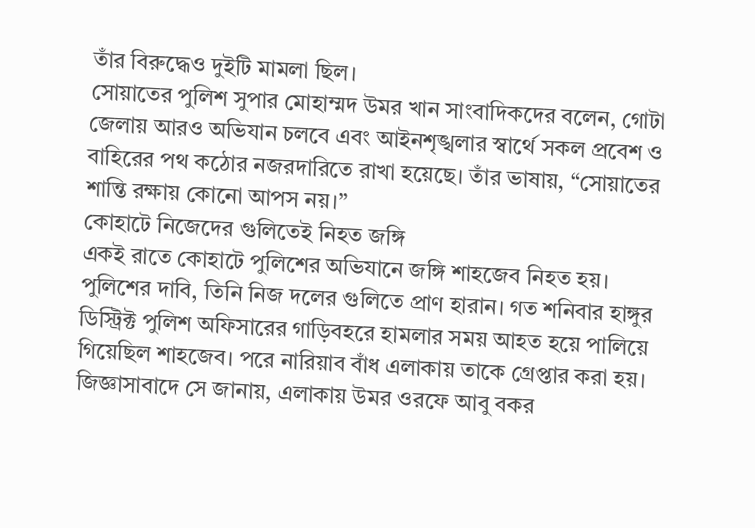তাঁর বিরুদ্ধেও দুইটি মামলা ছিল।
সোয়াতের পুলিশ সুপার মোহাম্মদ উমর খান সাংবাদিকদের বলেন, গোটা জেলায় আরও অভিযান চলবে এবং আইনশৃঙ্খলার স্বার্থে সকল প্রবেশ ও বাহিরের পথ কঠোর নজরদারিতে রাখা হয়েছে। তাঁর ভাষায়, “সোয়াতের শান্তি রক্ষায় কোনো আপস নয়।”
কোহাটে নিজেদের গুলিতেই নিহত জঙ্গি
একই রাতে কোহাটে পুলিশের অভিযানে জঙ্গি শাহজেব নিহত হয়। পুলিশের দাবি, তিনি নিজ দলের গুলিতে প্রাণ হারান। গত শনিবার হাঙ্গুর ডিস্ট্রিক্ট পুলিশ অফিসারের গাড়িবহরে হামলার সময় আহত হয়ে পালিয়ে গিয়েছিল শাহজেব। পরে নারিয়াব বাঁধ এলাকায় তাকে গ্রেপ্তার করা হয়।
জিজ্ঞাসাবাদে সে জানায়, এলাকায় উমর ওরফে আবু বকর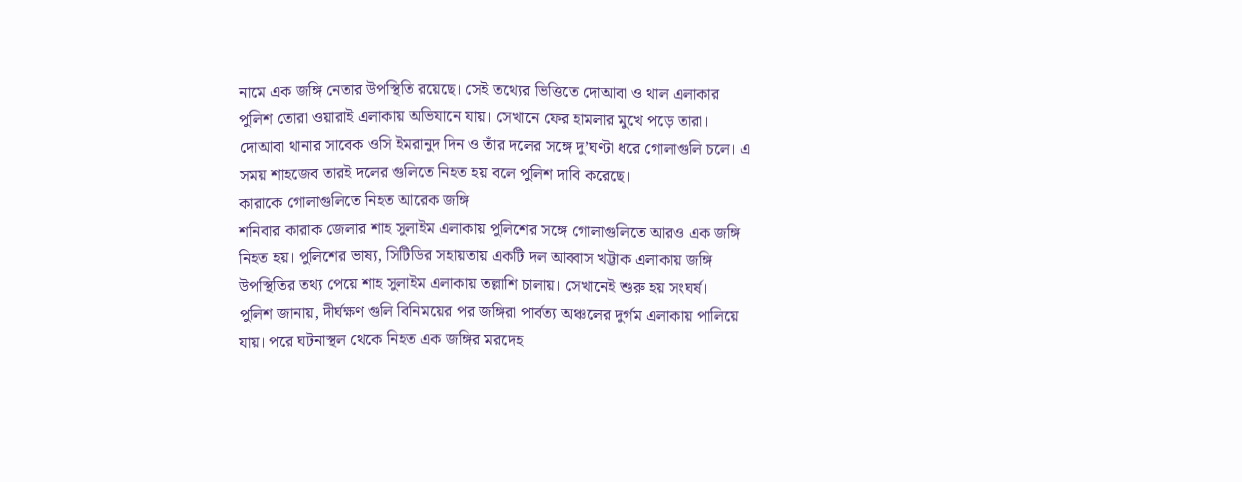নামে এক জঙ্গি নেতার উপস্থিতি রয়েছে। সেই তথ্যের ভিত্তিতে দোআবা ও থাল এলাকার পুলিশ তোরা ওয়ারাই এলাকায় অভিযানে যায়। সেখানে ফের হামলার মুখে পড়ে তারা।
দোআবা থানার সাবেক ওসি ইমরানুদ দিন ও তাঁর দলের সঙ্গে দু’ঘণ্টা ধরে গোলাগুলি চলে। এ সময় শাহজেব তারই দলের গুলিতে নিহত হয় বলে পুলিশ দাবি করেছে।
কারাকে গোলাগুলিতে নিহত আরেক জঙ্গি
শনিবার কারাক জেলার শাহ সুলাইম এলাকায় পুলিশের সঙ্গে গোলাগুলিতে আরও এক জঙ্গি নিহত হয়। পুলিশের ভাষ্য, সিটিডির সহায়তায় একটি দল আব্বাস খট্টাক এলাকায় জঙ্গি উপস্থিতির তথ্য পেয়ে শাহ সুলাইম এলাকায় তল্লাশি চালায়। সেখানেই শুরু হয় সংঘর্ষ।
পুলিশ জানায়, দীর্ঘক্ষণ গুলি বিনিময়ের পর জঙ্গিরা পার্বত্য অঞ্চলের দুর্গম এলাকায় পালিয়ে যায়। পরে ঘটনাস্থল থেকে নিহত এক জঙ্গির মরদেহ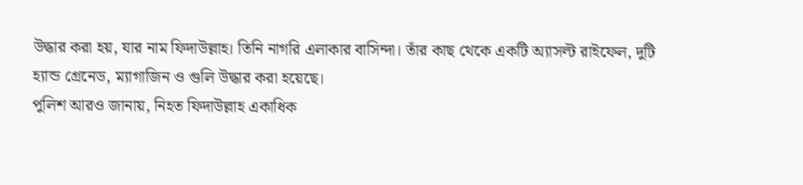উদ্ধার করা হয়, যার নাম ফিদাউল্লাহ। তিনি নাগরি এলাকার বাসিন্দা। তাঁর কাছ থেকে একটি অ্যাসল্ট রাইফেল, দুটি হ্যান্ড গ্রেনেড, ম্যাগাজিন ও গুলি উদ্ধার করা হয়েছে।
পুলিশ আরও জানায়, নিহত ফিদাউল্লাহ একাধিক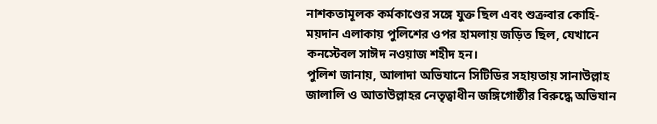নাশকতামূলক কর্মকাণ্ডের সঙ্গে যুক্ত ছিল এবং শুক্রবার কোহি-ময়দান এলাকায় পুলিশের ওপর হামলায় জড়িত ছিল, যেখানে কনস্টেবল সাঈদ নওয়াজ শহীদ হন।
পুলিশ জানায়, আলাদা অভিযানে সিটিডির সহায়তায় সানাউল্লাহ জালালি ও আতাউল্লাহর নেতৃত্বাধীন জঙ্গিগোষ্ঠীর বিরুদ্ধে অভিযান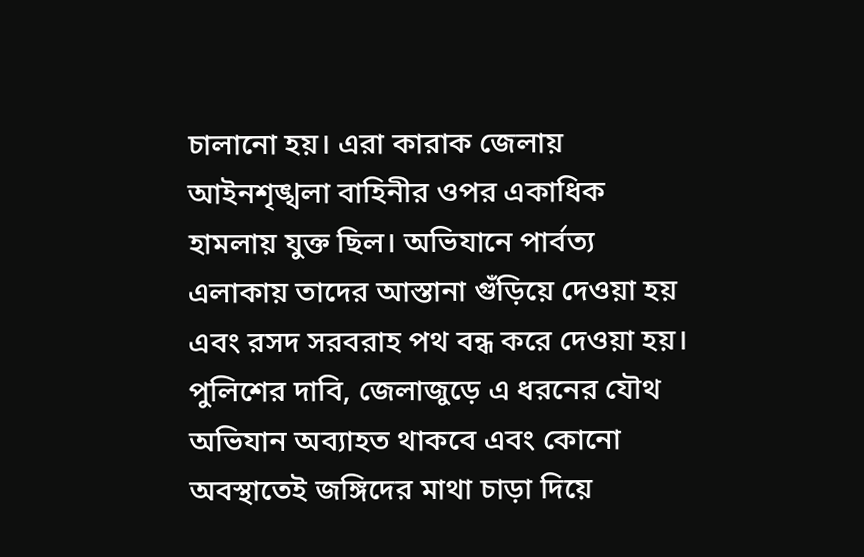চালানো হয়। এরা কারাক জেলায় আইনশৃঙ্খলা বাহিনীর ওপর একাধিক হামলায় যুক্ত ছিল। অভিযানে পার্বত্য এলাকায় তাদের আস্তানা গুঁড়িয়ে দেওয়া হয় এবং রসদ সরবরাহ পথ বন্ধ করে দেওয়া হয়।
পুলিশের দাবি, জেলাজুড়ে এ ধরনের যৌথ অভিযান অব্যাহত থাকবে এবং কোনো অবস্থাতেই জঙ্গিদের মাথা চাড়া দিয়ে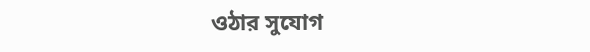ওঠার সুযোগ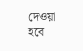দেওয়া হবে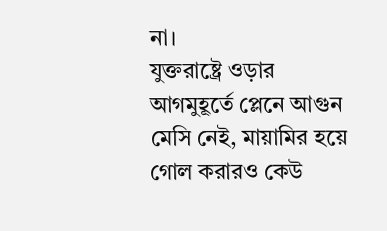না।
যুক্তরাষ্ট্রে ওড়ার আগমুহূর্তে প্লেনে আগুন
মেসি নেই, মায়ামির হয়ে গোল করারও কেউ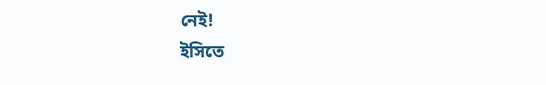নেই!
ইসিতে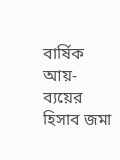বার্ষিক আয়-ব্যয়ের হিসাব জমা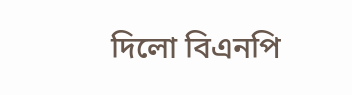দিলো বিএনপি